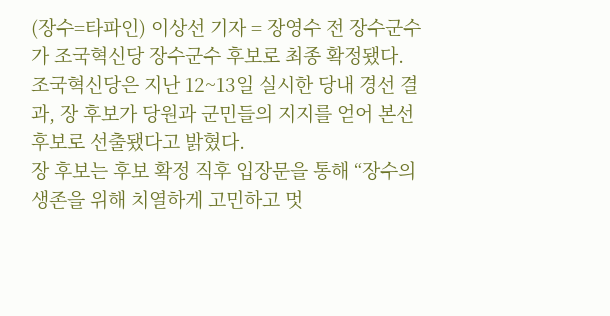(장수=타파인) 이상선 기자 = 장영수 전 장수군수가 조국혁신당 장수군수 후보로 최종 확정됐다.
조국혁신당은 지난 12~13일 실시한 당내 경선 결과, 장 후보가 당원과 군민들의 지지를 얻어 본선 후보로 선출됐다고 밝혔다.
장 후보는 후보 확정 직후 입장문을 통해 “장수의 생존을 위해 치열하게 고민하고 멋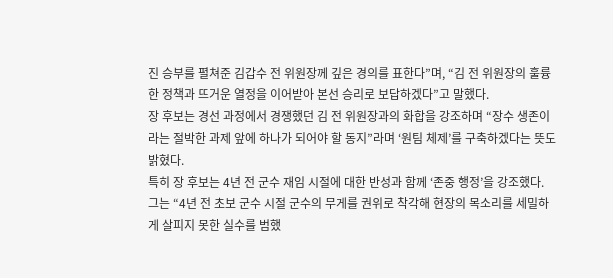진 승부를 펼쳐준 김갑수 전 위원장께 깊은 경의를 표한다”며, “김 전 위원장의 훌륭한 정책과 뜨거운 열정을 이어받아 본선 승리로 보답하겠다”고 말했다.
장 후보는 경선 과정에서 경쟁했던 김 전 위원장과의 화합을 강조하며 “장수 생존이라는 절박한 과제 앞에 하나가 되어야 할 동지”라며 ‘원팀 체제’를 구축하겠다는 뜻도 밝혔다.
특히 장 후보는 4년 전 군수 재임 시절에 대한 반성과 함께 ‘존중 행정’을 강조했다.
그는 “4년 전 초보 군수 시절 군수의 무게를 권위로 착각해 현장의 목소리를 세밀하게 살피지 못한 실수를 범했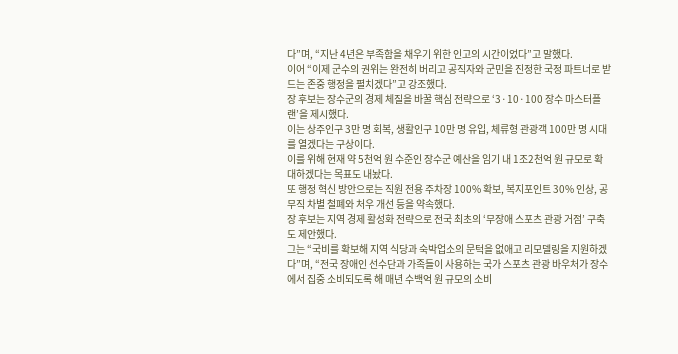다”며, “지난 4년은 부족함을 채우기 위한 인고의 시간이었다”고 말했다.
이어 “이제 군수의 권위는 완전히 버리고 공직자와 군민을 진정한 국정 파트너로 받드는 존중 행정을 펼치겠다”고 강조했다.
장 후보는 장수군의 경제 체질을 바꿀 핵심 전략으로 ‘3·10·100 장수 마스터플랜’을 제시했다.
이는 상주인구 3만 명 회복, 생활인구 10만 명 유입, 체류형 관광객 100만 명 시대를 열겠다는 구상이다.
이를 위해 현재 약 5천억 원 수준인 장수군 예산을 임기 내 1조2천억 원 규모로 확대하겠다는 목표도 내놨다.
또 행정 혁신 방안으로는 직원 전용 주차장 100% 확보, 복지포인트 30% 인상, 공무직 차별 철폐와 처우 개선 등을 약속했다.
장 후보는 지역 경제 활성화 전략으로 전국 최초의 ‘무장애 스포츠 관광 거점’ 구축도 제안했다.
그는 “국비를 확보해 지역 식당과 숙박업소의 문턱을 없애고 리모델링을 지원하겠다”며, “전국 장애인 선수단과 가족들이 사용하는 국가 스포츠 관광 바우처가 장수에서 집중 소비되도록 해 매년 수백억 원 규모의 소비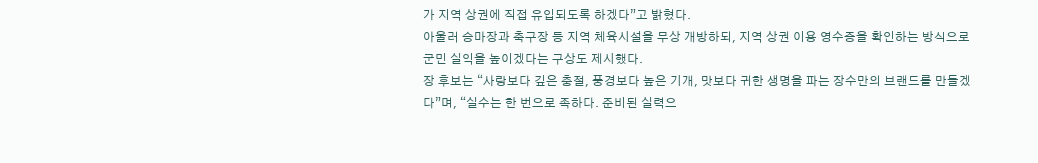가 지역 상권에 직접 유입되도록 하겠다”고 밝혔다.
아울러 승마장과 축구장 등 지역 체육시설을 무상 개방하되, 지역 상권 이용 영수증을 확인하는 방식으로 군민 실익을 높이겠다는 구상도 제시했다.
장 후보는 “사랑보다 깊은 충절, 풍경보다 높은 기개, 맛보다 귀한 생명을 파는 장수만의 브랜드를 만들겠다”며, “실수는 한 번으로 족하다. 준비된 실력으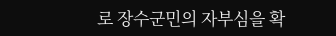로 장수군민의 자부심을 확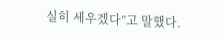실히 세우겠다”고 말했다.